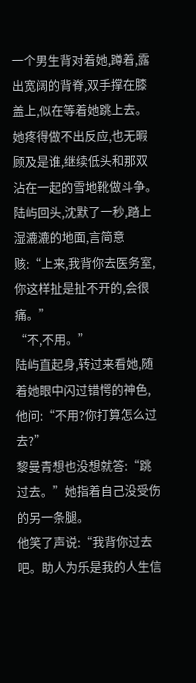一个男生背对着她,蹲着,露出宽阔的背脊,双手撑在膝盖上,似在等着她跳上去。
她疼得做不出反应,也无暇顾及是谁,继续低头和那双沾在一起的雪地靴做斗争。
陆屿回头,沈默了一秒,踏上湿漉漉的地面,言简意赅:“上来,我背你去医务室,你这样扯是扯不开的,会很痛。”
“不,不用。”
陆屿直起身,转过来看她,随着她眼中闪过错愕的神色,他问:“不用?你打算怎么过去?”
黎曼青想也没想就答:“跳过去。”她指着自己没受伤的另一条腿。
他笑了声说:“我背你过去吧。助人为乐是我的人生信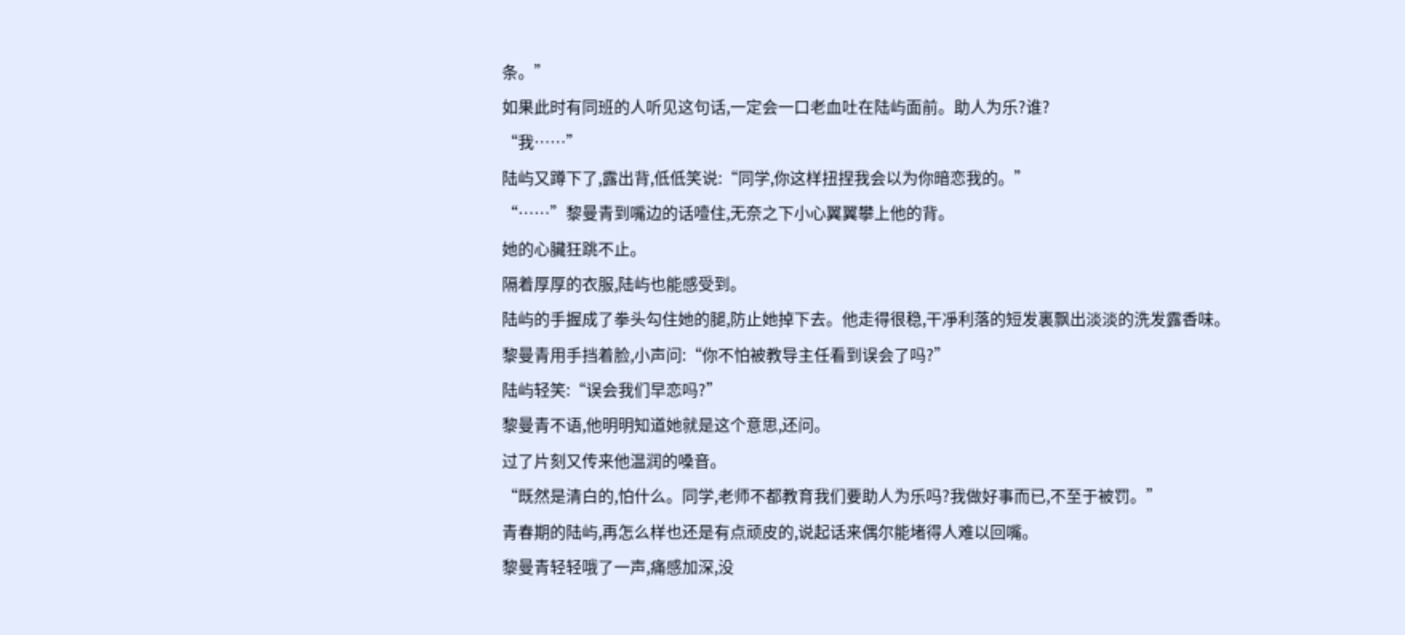条。”
如果此时有同班的人听见这句话,一定会一口老血吐在陆屿面前。助人为乐?谁?
“我……”
陆屿又蹲下了,露出背,低低笑说:“同学,你这样扭捏我会以为你暗恋我的。”
“……”黎曼青到嘴边的话噎住,无奈之下小心翼翼攀上他的背。
她的心臟狂跳不止。
隔着厚厚的衣服,陆屿也能感受到。
陆屿的手握成了拳头勾住她的腿,防止她掉下去。他走得很稳,干凈利落的短发裏飘出淡淡的洗发露香味。
黎曼青用手挡着脸,小声问:“你不怕被教导主任看到误会了吗?”
陆屿轻笑:“误会我们早恋吗?”
黎曼青不语,他明明知道她就是这个意思,还问。
过了片刻又传来他温润的嗓音。
“既然是清白的,怕什么。同学,老师不都教育我们要助人为乐吗?我做好事而已,不至于被罚。”
青春期的陆屿,再怎么样也还是有点顽皮的,说起话来偶尔能堵得人难以回嘴。
黎曼青轻轻哦了一声,痛感加深,没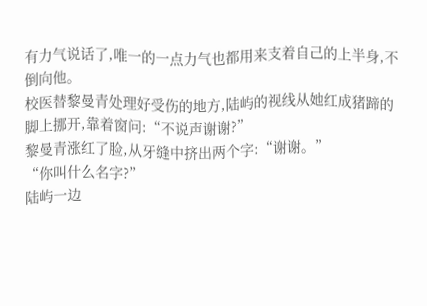有力气说话了,唯一的一点力气也都用来支着自己的上半身,不倒向他。
校医替黎曼青处理好受伤的地方,陆屿的视线从她红成猪蹄的脚上挪开,靠着窗问:“不说声谢谢?”
黎曼青涨红了脸,从牙缝中挤出两个字:“谢谢。”
“你叫什么名字?”
陆屿一边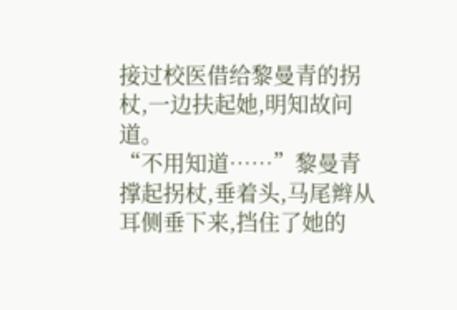接过校医借给黎曼青的拐杖,一边扶起她,明知故问道。
“不用知道……”黎曼青撑起拐杖,垂着头,马尾辫从耳侧垂下来,挡住了她的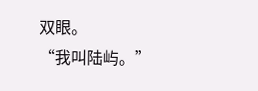双眼。
“我叫陆屿。”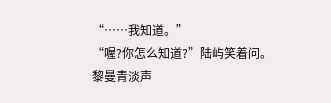“……我知道。”
“喔?你怎么知道?”陆屿笑着问。
黎曼青淡声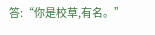答:“你是校草,有名。”